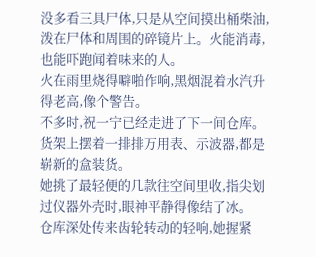没多看三具尸体,只是从空间摸出桶柴油,泼在尸体和周围的碎镜片上。火能消毒,也能吓跑闻着味来的人。
火在雨里烧得噼啪作响,黑烟混着水汽升得老高,像个警告。
不多时,祝一宁已经走进了下一间仓库。货架上摆着一排排万用表、示波器,都是崭新的盒装货。
她挑了最轻便的几款往空间里收,指尖划过仪器外壳时,眼神平静得像结了冰。
仓库深处传来齿轮转动的轻响,她握紧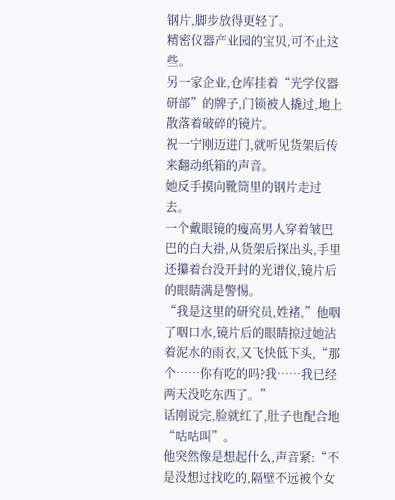钢片,脚步放得更轻了。
精密仪器产业园的宝贝,可不止这些。
另一家企业,仓库挂着“光学仪器研部”的牌子,门锁被人撬过,地上散落着破碎的镜片。
祝一宁刚迈进门,就听见货架后传来翻动纸箱的声音。
她反手摸向靴筒里的钢片走过去。
一个戴眼镜的瘦高男人穿着皱巴巴的白大褂,从货架后探出头,手里还攥着台没开封的光谱仪,镜片后的眼睛满是警惕。
“我是这里的研究员,姓褚,”他咽了咽口水,镜片后的眼睛掠过她沾着泥水的雨衣,又飞快低下头,“那个……你有吃的吗?我……我已经两天没吃东西了。”
话刚说完,脸就红了,肚子也配合地“咕咕叫”。
他突然像是想起什么,声音紧:“不是没想过找吃的,隔壁不远被个女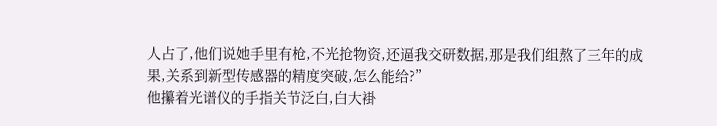人占了,他们说她手里有枪,不光抢物资,还逼我交研数据,那是我们组熬了三年的成果,关系到新型传感器的精度突破,怎么能给?”
他攥着光谱仪的手指关节泛白,白大褂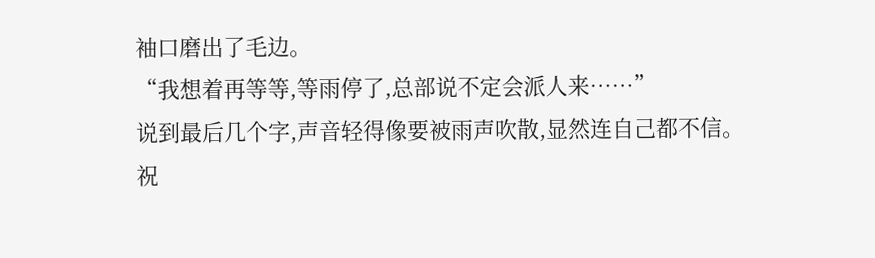袖口磨出了毛边。
“我想着再等等,等雨停了,总部说不定会派人来……”
说到最后几个字,声音轻得像要被雨声吹散,显然连自己都不信。
祝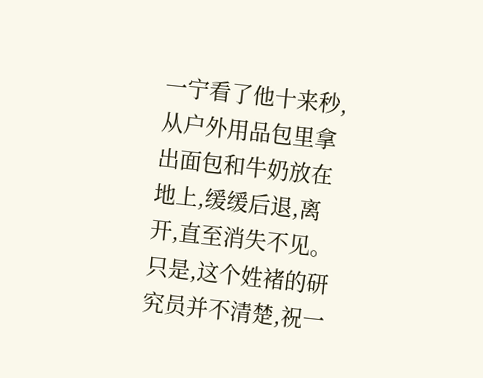一宁看了他十来秒,从户外用品包里拿出面包和牛奶放在地上,缓缓后退,离开,直至消失不见。
只是,这个姓褚的研究员并不清楚,祝一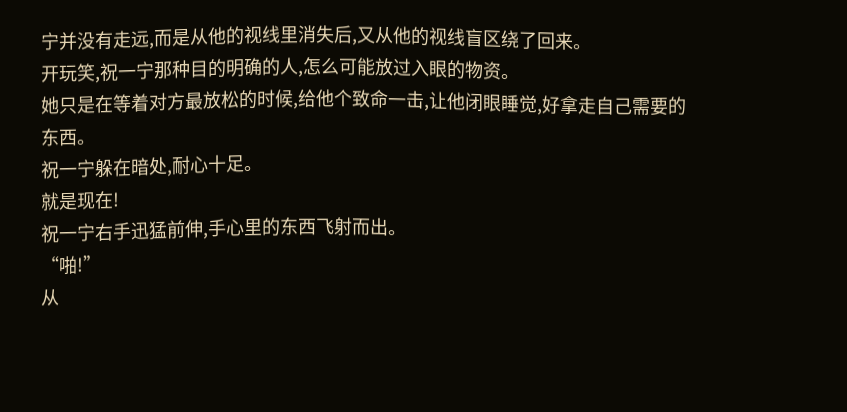宁并没有走远,而是从他的视线里消失后,又从他的视线盲区绕了回来。
开玩笑,祝一宁那种目的明确的人,怎么可能放过入眼的物资。
她只是在等着对方最放松的时候,给他个致命一击,让他闭眼睡觉,好拿走自己需要的东西。
祝一宁躲在暗处,耐心十足。
就是现在!
祝一宁右手迅猛前伸,手心里的东西飞射而出。
“啪!”
从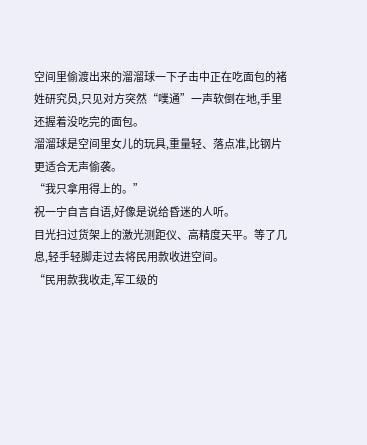空间里偷渡出来的溜溜球一下子击中正在吃面包的褚姓研究员,只见对方突然“噗通”一声软倒在地,手里还握着没吃完的面包。
溜溜球是空间里女儿的玩具,重量轻、落点准,比钢片更适合无声偷袭。
“我只拿用得上的。”
祝一宁自言自语,好像是说给昏迷的人听。
目光扫过货架上的激光测距仪、高精度天平。等了几息,轻手轻脚走过去将民用款收进空间。
“民用款我收走,军工级的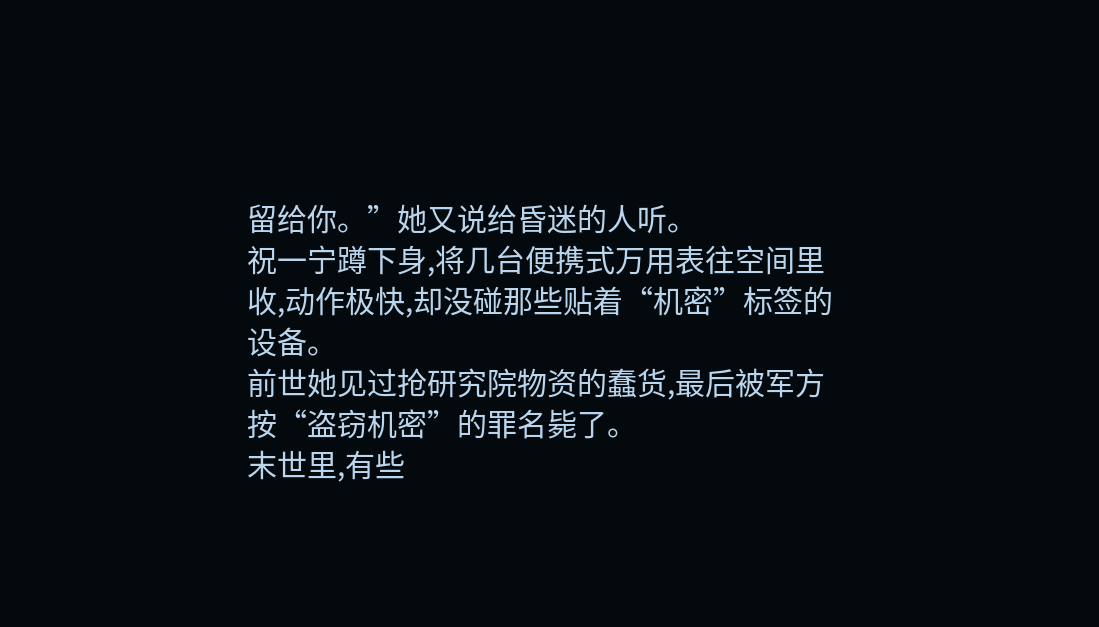留给你。”她又说给昏迷的人听。
祝一宁蹲下身,将几台便携式万用表往空间里收,动作极快,却没碰那些贴着“机密”标签的设备。
前世她见过抢研究院物资的蠢货,最后被军方按“盗窃机密”的罪名毙了。
末世里,有些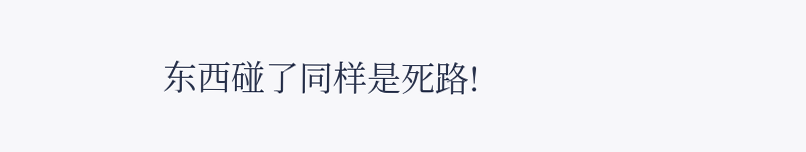东西碰了同样是死路!